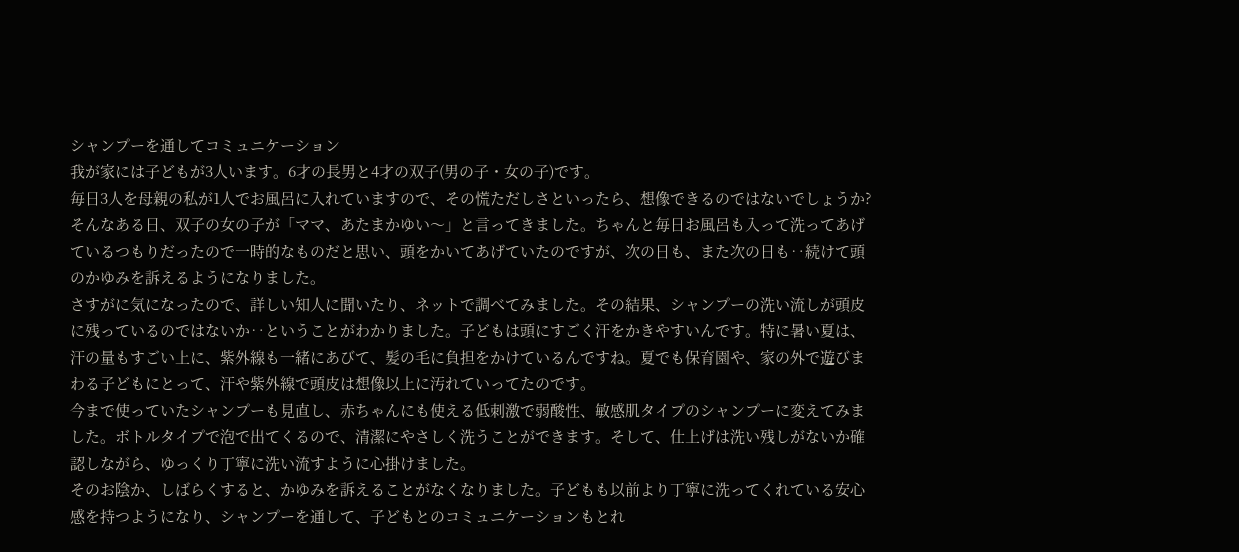シャンプーを通してコミュニケーション
我が家には子どもが3人います。6才の長男と4才の双子(男の子・女の子)です。
毎日3人を母親の私が1人でお風呂に入れていますので、その慌ただしさといったら、想像できるのではないでしょうか?
そんなある日、双子の女の子が「ママ、あたまかゆい〜」と言ってきました。ちゃんと毎日お風呂も入って洗ってあげているつもりだったので一時的なものだと思い、頭をかいてあげていたのですが、次の日も、また次の日も‥続けて頭のかゆみを訴えるようになりました。
さすがに気になったので、詳しい知人に聞いたり、ネットで調べてみました。その結果、シャンプーの洗い流しが頭皮に残っているのではないか‥ということがわかりました。子どもは頭にすごく汗をかきやすいんです。特に暑い夏は、汗の量もすごい上に、紫外線も一緒にあびて、髪の毛に負担をかけているんですね。夏でも保育園や、家の外で遊びまわる子どもにとって、汗や紫外線で頭皮は想像以上に汚れていってたのです。
今まで使っていたシャンプーも見直し、赤ちゃんにも使える低刺激で弱酸性、敏感肌タイプのシャンプーに変えてみました。ボトルタイプで泡で出てくるので、清潔にやさしく洗うことができます。そして、仕上げは洗い残しがないか確認しながら、ゆっくり丁寧に洗い流すように心掛けました。
そのお陰か、しばらくすると、かゆみを訴えることがなくなりました。子どもも以前より丁寧に洗ってくれている安心感を持つようになり、シャンプーを通して、子どもとのコミュニケーションもとれ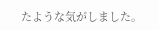たような気がしました。